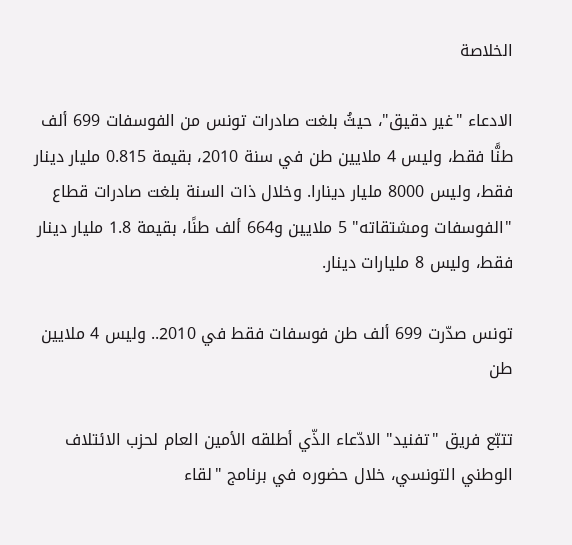الخلاصة

الادعاء "غير دقيق"، حيثُ بلغت صادرات تونس من الفوسفات 699 ألف طنًّا فقط، وليس 4 ملايين طن في سنة 2010، بقيمة 0.815 مليار دينار فقط، وليس 8000 مليار دينارا. وخلال ذات السنة بلغت صادرات قطاع "الفوسفات ومشتقاته" 5 ملايين و664 ألف طنًا، بقيمة 1.8 مليار دينار فقط، وليس 8 مليارات دينار.

تونس صدّرت 699 ألف طن فوسفات فقط في 2010.. وليس 4 ملايين طن

تتبّع فريق "تفنيد" الادّعاء الذّي أطلقه الأمين العام لحزب الائتلاف الوطني التونسي، خلال حضوره في برنامج "لقاء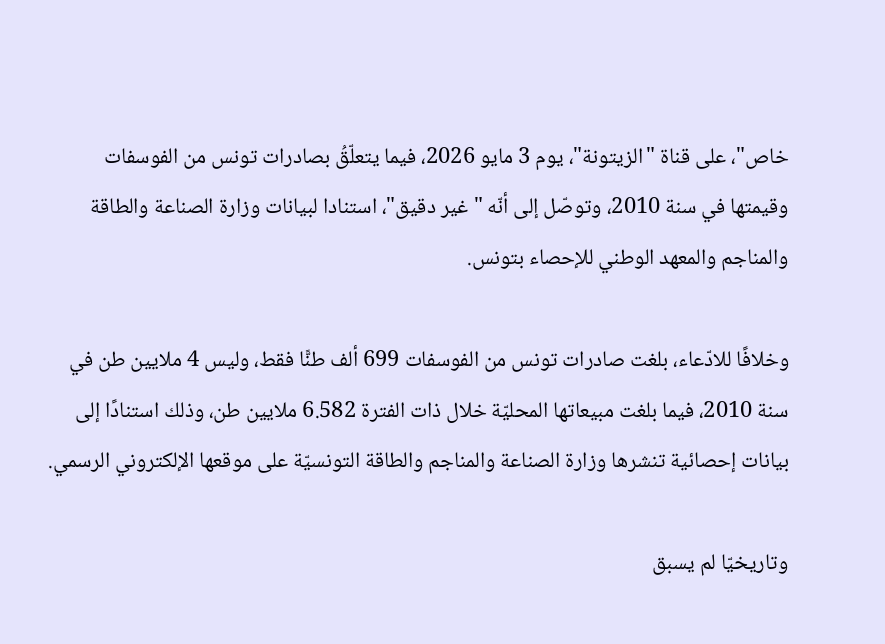خاص"، على قناة "الزيتونة"، يوم 3 مايو 2026، فيما يتعلّقُ بصادرات تونس من الفوسفات وقيمتها في سنة 2010، وتوصّل إلى أنّه "غير دقيق"، استنادا لبيانات وزارة الصناعة والطاقة والمناجم والمعهد الوطني للإحصاء بتونس.

وخلافًا للادّعاء، بلغت صادرات تونس من الفوسفات 699 ألف طنًّا فقط، وليس 4 ملايين طن في سنة 2010، فيما بلغت مبيعاتها المحليّة خلال ذات الفترة 6.582 ملايين طن، وذلك استنادًا إلى بيانات إحصائية تنشرها وزارة الصناعة والمناجم والطاقة التونسيّة على موقعها الإلكتروني الرسمي.

وتاريخيّا لم يسبق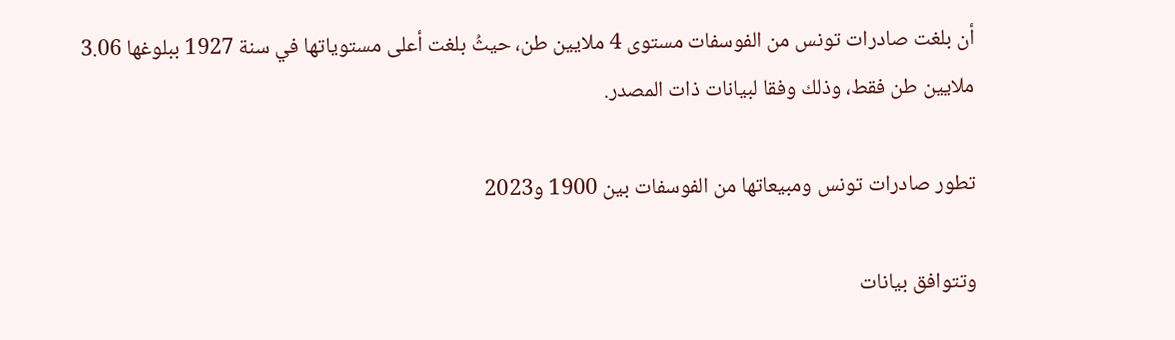أن بلغت صادرات تونس من الفوسفات مستوى 4 ملايين طن، حيثُ بلغت أعلى مستوياتها في سنة 1927 ببلوغها 3.06 ملايين طن فقط، وذلك وفقا لبيانات ذات المصدر.

تطور صادرات تونس ومبيعاتها من الفوسفات بين 1900 و2023

وتتوافق بيانات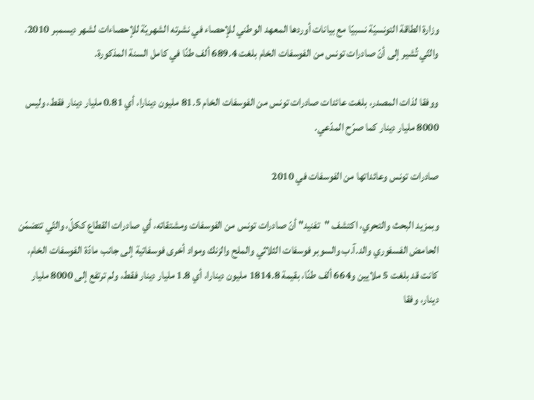وزارة الطاقة التونسيّة نسبيّا مع بيانات أوردها المعهد الوطني للإحصاء في نشرته الشهريّة للإحصاءات لشهر ديسمبر 2010، والتّي تُشير إلى أنّ صادرات تونس من الفوسفات الخام بلغت 689.4 ألف طنًا في كامل السنة المذكورة.

ووفقا لذات المصدر، بلغت عائدات صادرات تونس من الفوسفات الخام 81.5 مليون دينارا، أي 0.81 مليار دينار فقط، وليس 8000 مليار دينار كما صرّح المدّعي.

صادرات تونس وعائداتها من الفوسفات في 2010

وبمزيد البحث والتحري، اكتشف "تفنيد" أنّ صادرات تونس من الفوسفات ومشتقاته، أي صادرات القطاع ككلّ، والتّي تتضمّن الحامض الفسفوري والد.آ.ب والسوبر فوسفات الثلاثي والملح والزنك ومواد أخرى فوسفاتية إلى جانب مادّة الفوسفات الخام، كانت قد بلغت 5 ملايين و664 ألف طنًا، بقيمة 1814.8 مليون دينارا، أي 1.8 مليار دينار فقط، ولم ترتفع إلى 8000 مليار دينار، وفقا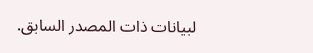لبيانات ذات المصدر السابق.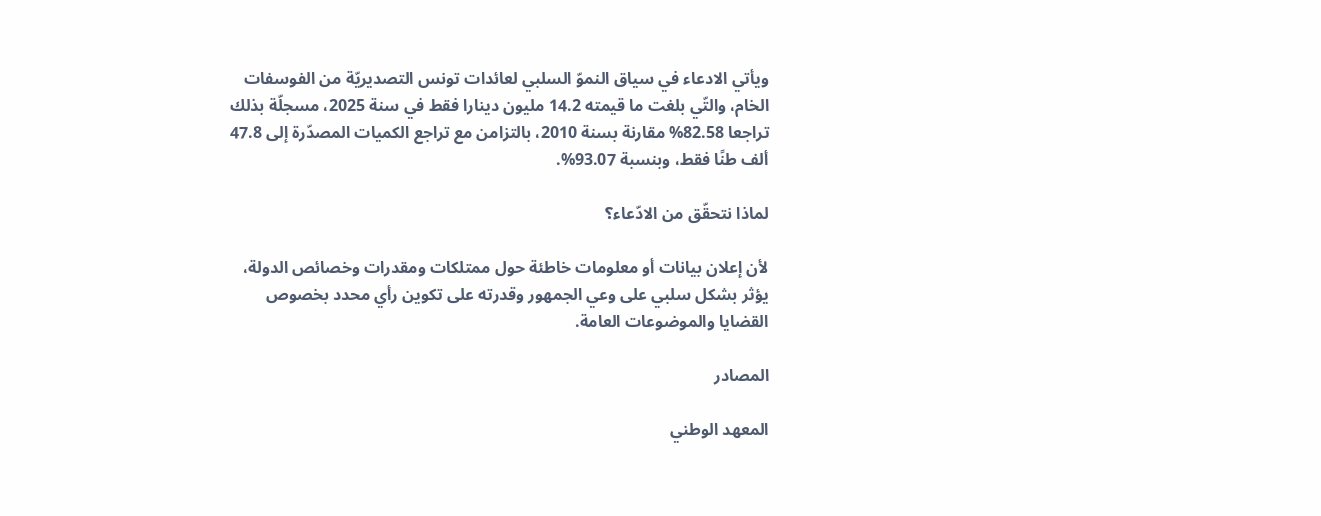ويأتي الادعاء في سياق النموّ السلبي لعائدات تونس التصديريّة من الفوسفات الخام، والتّي بلغت ما قيمته 14.2 مليون دينارا فقط في سنة 2025، مسجلّة بذلك تراجعا 82.58% مقارنة بسنة 2010، بالتزامن مع تراجع الكميات المصدّرة إلى 47.8 ألف طنًا فقط، وبنسبة 93.07%.

لماذا نتحقّق من الادّعاء؟

لأن إعلان بيانات أو معلومات خاطئة حول ممتلكات ومقدرات وخصائص الدولة، يؤثر بشكل سلبي على وعي الجمهور وقدرته على تكوين رأي محدد بخصوص القضايا والموضوعات العامة.

المصادر

المعهد الوطني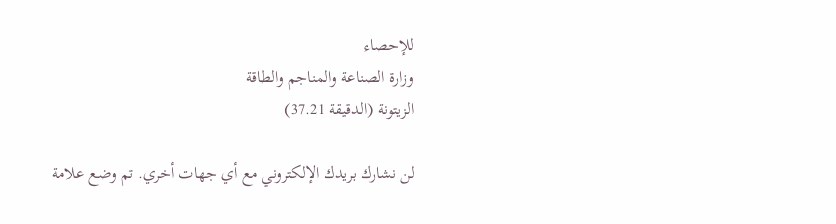للإحصاء
وزارة الصناعة والمناجم والطاقة
الزيتونة (الدقيقة 37.21)

لن نشارك بريدك الإلكتروني مع أي جهات أخري. تم وضع علامة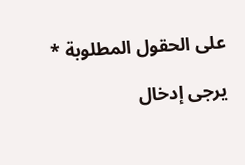على الحقول المطلوبة *

يرجى إدخال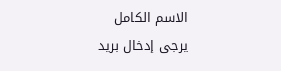الاسم الكامل
يرجى إدخال بريد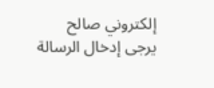إلكتروني صالح
يرجى إدخال الرسالة